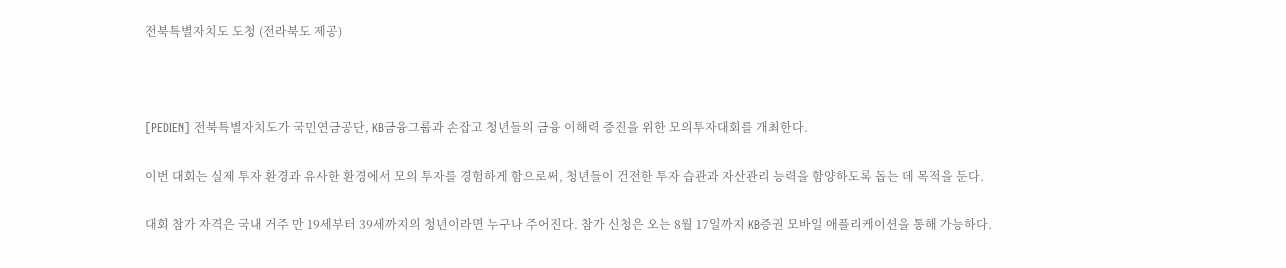전북특별자치도 도청 (전라북도 제공)



[PEDIEN] 전북특별자치도가 국민연금공단, KB금융그룹과 손잡고 청년들의 금융 이해력 증진을 위한 모의투자대회를 개최한다.

이번 대회는 실제 투자 환경과 유사한 환경에서 모의 투자를 경험하게 함으로써, 청년들이 건전한 투자 습관과 자산관리 능력을 함양하도록 돕는 데 목적을 둔다.

대회 참가 자격은 국내 거주 만 19세부터 39세까지의 청년이라면 누구나 주어진다. 참가 신청은 오는 8월 17일까지 KB증권 모바일 애플리케이션을 통해 가능하다.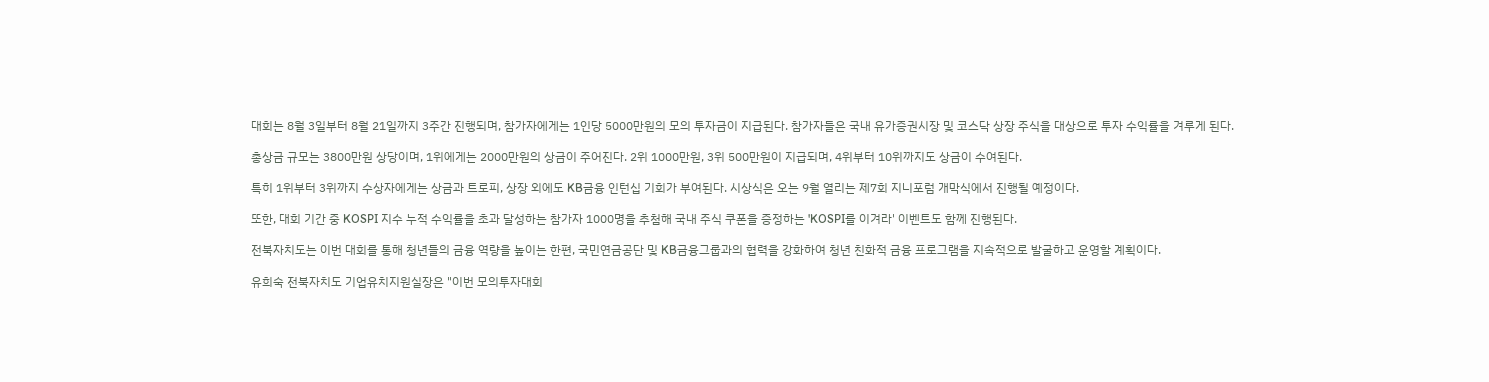대회는 8월 3일부터 8월 21일까지 3주간 진행되며, 참가자에게는 1인당 5000만원의 모의 투자금이 지급된다. 참가자들은 국내 유가증권시장 및 코스닥 상장 주식을 대상으로 투자 수익률을 겨루게 된다.

총상금 규모는 3800만원 상당이며, 1위에게는 2000만원의 상금이 주어진다. 2위 1000만원, 3위 500만원이 지급되며, 4위부터 10위까지도 상금이 수여된다.

특히 1위부터 3위까지 수상자에게는 상금과 트로피, 상장 외에도 KB금융 인턴십 기회가 부여된다. 시상식은 오는 9월 열리는 제7회 지니포럼 개막식에서 진행될 예정이다.

또한, 대회 기간 중 KOSPI 지수 누적 수익률을 초과 달성하는 참가자 1000명을 추첨해 국내 주식 쿠폰을 증정하는 'KOSPI를 이겨라' 이벤트도 함께 진행된다.

전북자치도는 이번 대회를 통해 청년들의 금융 역량을 높이는 한편, 국민연금공단 및 KB금융그룹과의 협력을 강화하여 청년 친화적 금융 프로그램을 지속적으로 발굴하고 운영할 계획이다.

유희숙 전북자치도 기업유치지원실장은 "이번 모의투자대회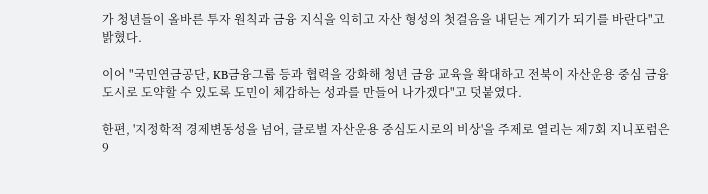가 청년들이 올바른 투자 원칙과 금융 지식을 익히고 자산 형성의 첫걸음을 내딛는 계기가 되기를 바란다"고 밝혔다.

이어 "국민연금공단, KB금융그룹 등과 협력을 강화해 청년 금융 교육을 확대하고 전북이 자산운용 중심 금융 도시로 도약할 수 있도록 도민이 체감하는 성과를 만들어 나가겠다"고 덧붙였다.

한편, '지정학적 경제변동성을 넘어, 글로벌 자산운용 중심도시로의 비상'을 주제로 열리는 제7회 지니포럼은 9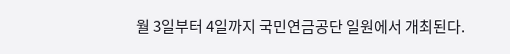월 3일부터 4일까지 국민연금공단 일원에서 개최된다.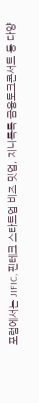포럼에서는 JIFIC, 핀테크 스타트업 비즈 밋업, 지니톡톡 금융토크콘서트 등 다양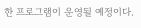한 프로그램이 운영될 예정이다.